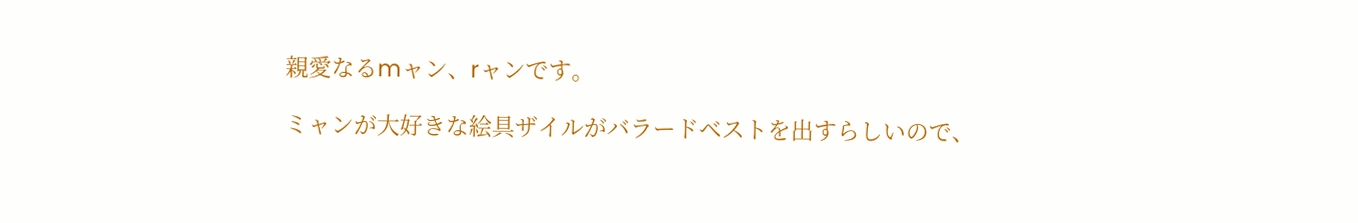親愛なるmャン、rャンです。

ミャンが大好きな絵具ザイルがバラードベストを出すらしいので、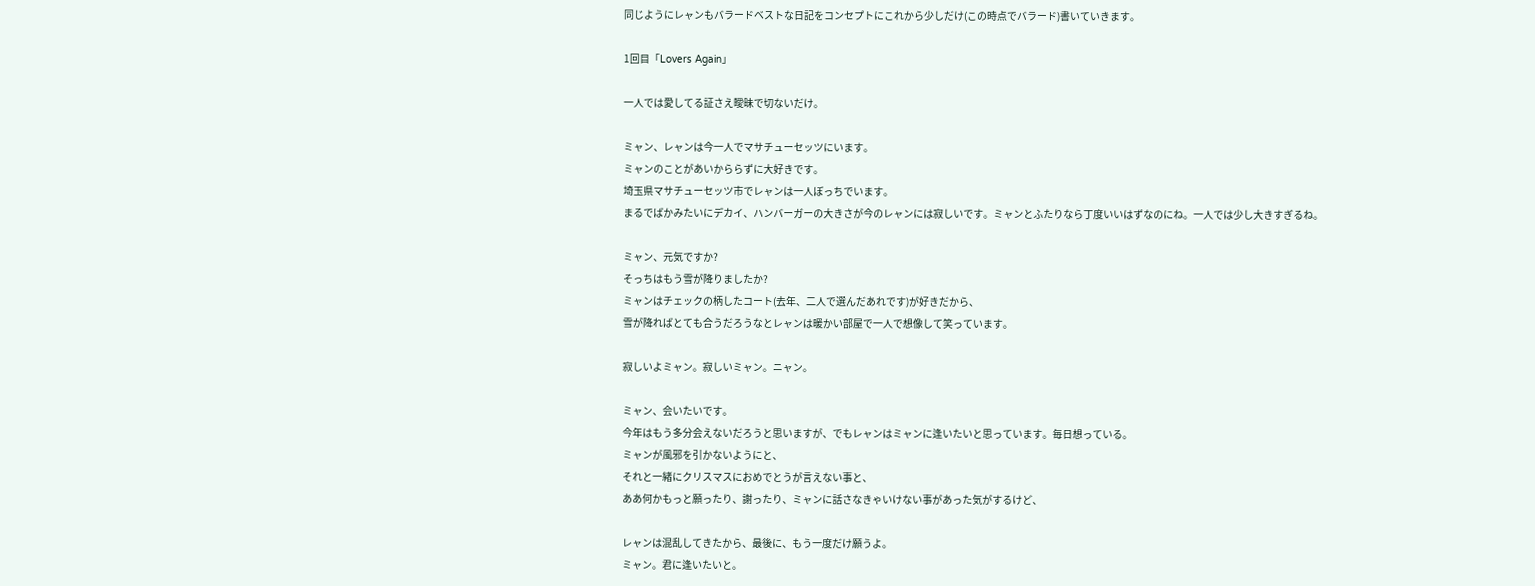同じようにレャンもバラードベストな日記をコンセプトにこれから少しだけ(この時点でバラード)書いていきます。

1回目「Lovers Again」

一人では愛してる証さえ曖昧で切ないだけ。

ミャン、レャンは今一人でマサチューセッツにいます。
ミャンのことがあいかららずに大好きです。
埼玉県マサチューセッツ市でレャンは一人ぼっちでいます。
まるでばかみたいにデカイ、ハンバーガーの大きさが今のレャンには寂しいです。ミャンとふたりなら丁度いいはずなのにね。一人では少し大きすぎるね。

ミャン、元気ですか?
そっちはもう雪が降りましたか?
ミャンはチェックの柄したコート(去年、二人で選んだあれです)が好きだから、
雪が降ればとても合うだろうなとレャンは暖かい部屋で一人で想像して笑っています。

寂しいよミャン。寂しいミャン。ニャン。

ミャン、会いたいです。
今年はもう多分会えないだろうと思いますが、でもレャンはミャンに逢いたいと思っています。毎日想っている。
ミャンが風邪を引かないようにと、
それと一緒にクリスマスにおめでとうが言えない事と、
ああ何かもっと願ったり、謝ったり、ミャンに話さなきゃいけない事があった気がするけど、

レャンは混乱してきたから、最後に、もう一度だけ願うよ。
ミャン。君に逢いたいと。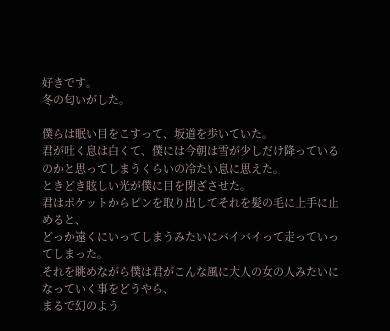好きです。
冬の匂いがした。

僕らは眠い目をこすって、坂道を歩いていた。
君が吐く息は白くて、僕には今朝は雪が少しだけ降っているのかと思ってしまうくらいの冷たい息に思えた。
ときどき眩しい光が僕に目を閉ざさせた。
君はポケットからピンを取り出してそれを髪の毛に上手に止めると、
どっか遠くにいってしまうみたいにバイバイって走っていってしまった。
それを眺めながら僕は君がこんな風に大人の女の人みたいになっていく事をどうやら、
まるで幻のよう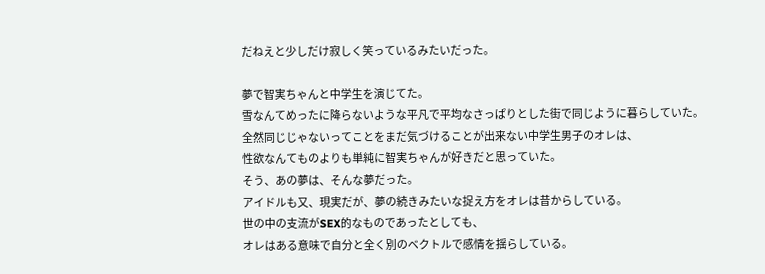だねえと少しだけ寂しく笑っているみたいだった。

夢で智実ちゃんと中学生を演じてた。
雪なんてめったに降らないような平凡で平均なさっぱりとした街で同じように暮らしていた。
全然同じじゃないってことをまだ気づけることが出来ない中学生男子のオレは、
性欲なんてものよりも単純に智実ちゃんが好きだと思っていた。
そう、あの夢は、そんな夢だった。
アイドルも又、現実だが、夢の続きみたいな捉え方をオレは昔からしている。
世の中の支流がSEX的なものであったとしても、
オレはある意味で自分と全く別のベクトルで感情を揺らしている。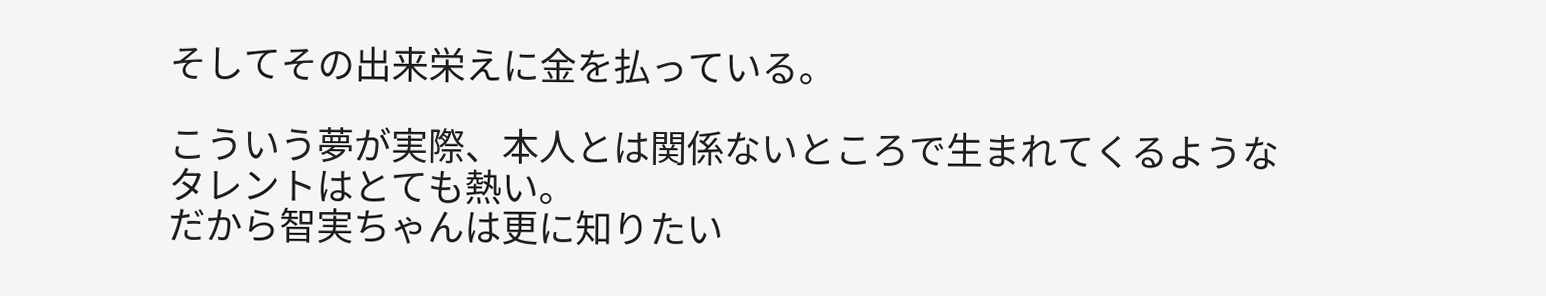そしてその出来栄えに金を払っている。

こういう夢が実際、本人とは関係ないところで生まれてくるようなタレントはとても熱い。
だから智実ちゃんは更に知りたい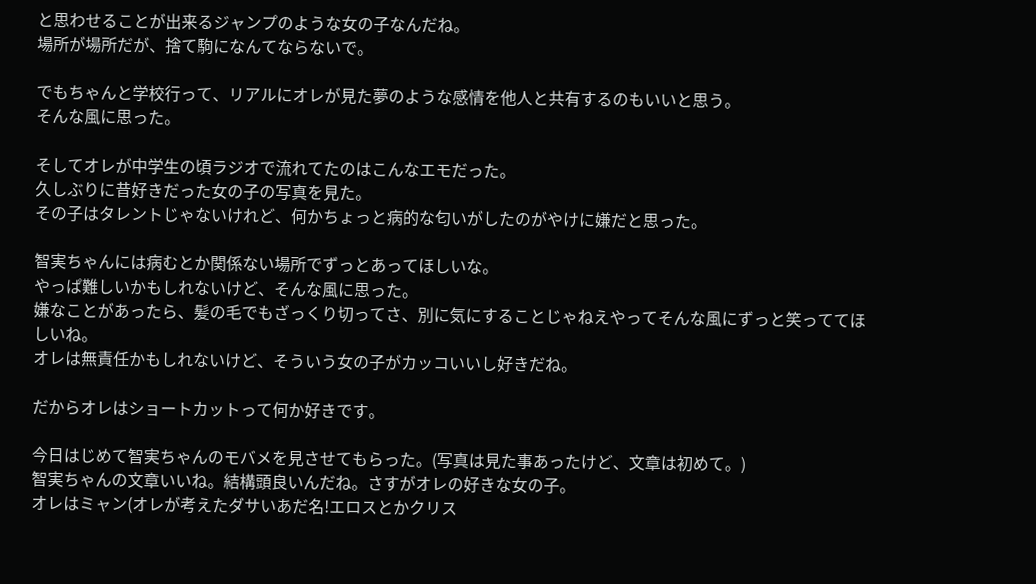と思わせることが出来るジャンプのような女の子なんだね。
場所が場所だが、捨て駒になんてならないで。

でもちゃんと学校行って、リアルにオレが見た夢のような感情を他人と共有するのもいいと思う。
そんな風に思った。

そしてオレが中学生の頃ラジオで流れてたのはこんなエモだった。
久しぶりに昔好きだった女の子の写真を見た。
その子はタレントじゃないけれど、何かちょっと病的な匂いがしたのがやけに嫌だと思った。

智実ちゃんには病むとか関係ない場所でずっとあってほしいな。
やっぱ難しいかもしれないけど、そんな風に思った。
嫌なことがあったら、髪の毛でもざっくり切ってさ、別に気にすることじゃねえやってそんな風にずっと笑っててほしいね。
オレは無責任かもしれないけど、そういう女の子がカッコいいし好きだね。

だからオレはショートカットって何か好きです。

今日はじめて智実ちゃんのモバメを見させてもらった。(写真は見た事あったけど、文章は初めて。)
智実ちゃんの文章いいね。結構頭良いんだね。さすがオレの好きな女の子。
オレはミャン(オレが考えたダサいあだ名!エロスとかクリス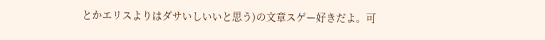とかエリスよりはダサいしいいと思う)の文章スゲー好きだよ。可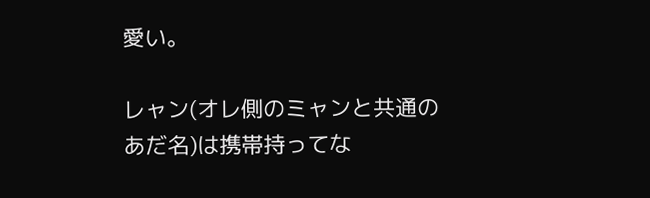愛い。

レャン(オレ側のミャンと共通のあだ名)は携帯持ってな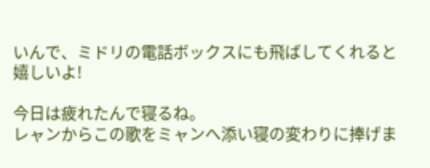いんで、ミドリの電話ボックスにも飛ばしてくれると嬉しいよ!

今日は疲れたんで寝るね。
レャンからこの歌をミャンへ添い寝の変わりに捧げま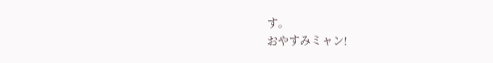す。
おやすみミャン!